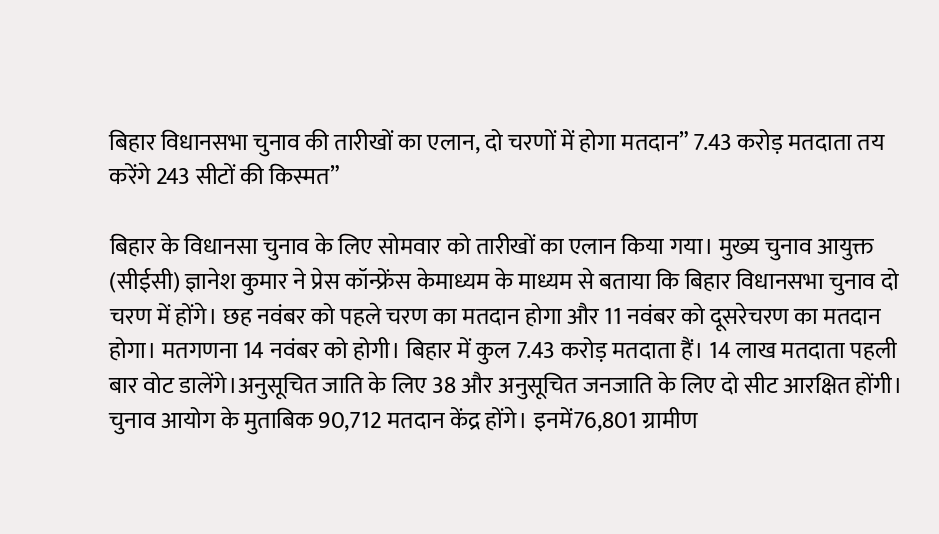बिहार विधानसभा चुनाव की तारीखों का एलान, दो चरणों में होगा मतदान” 7.43 करोड़ मतदाता तय करेंगे 243 सीटों की किस्मत”

बिहार के विधानसा चुनाव के लिए सोमवार को तारीखों का एलान किया गया। मुख्य चुनाव आयुक्त (सीईसी) ज्ञानेश कुमार ने प्रेस कॉन्फ्रेंस केमाध्यम के माध्यम से बताया कि बिहार विधानसभा चुनाव दो चरण में होंगे। छह नवंबर को पहले चरण का मतदान होगा और 11 नवंबर को दूसरेचरण का मतदान होगा। मतगणना 14 नवंबर को होगी। बिहार में कुल 7.43 करोड़ मतदाता हैं। 14 लाख मतदाता पहली बार वोट डालेंगे।अनुसूचित जाति के लिए 38 और अनुसूचित जनजाति के लिए दो सीट आरक्षित होंगी। चुनाव आयोग के मुताबिक 90,712 मतदान केंद्र होंगे। इनमें76,801 ग्रामीण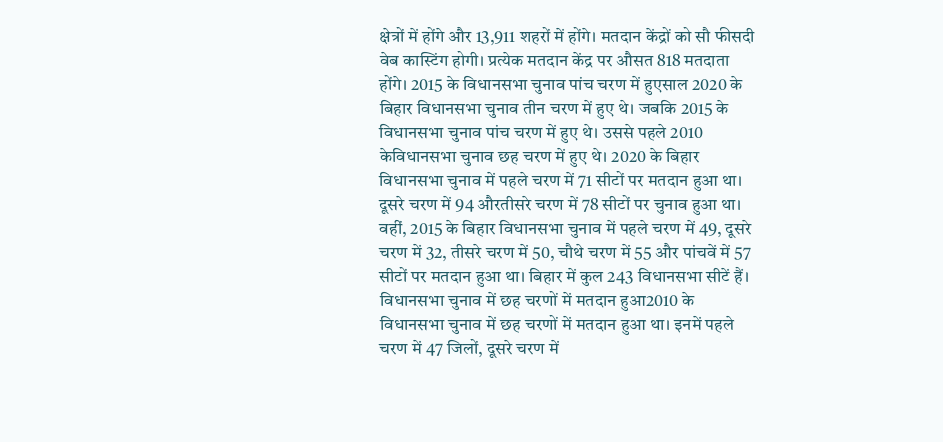क्षेत्रों में होंगे और 13,911 शहरों में होंगे। मतदान केंद्रों को सौ फीसदी वेब कास्टिंग होगी। प्रत्येक मतदान केंद्र पर औसत 818 मतदाता होंगे। 2015 के विधानसभा चुनाव पांच चरण में हुएसाल 2020 के बिहार विधानसभा चुनाव तीन चरण में हुए थे। जबकि 2015 के विधानसभा चुनाव पांच चरण में हुए थे। उससे पहले 2010 केविधानसभा चुनाव छह चरण में हुए थे। 2020 के बिहार विधानसभा चुनाव में पहले चरण में 71 सीटों पर मतदान हुआ था। दूसरे चरण में 94 औरतीसरे चरण में 78 सीटों पर चुनाव हुआ था। वहीं, 2015 के बिहार विधानसभा चुनाव में पहले चरण में 49, दूसरे चरण में 32, तीसरे चरण में 50, चौथे चरण में 55 और पांचवें में 57 सीटों पर मतदान हुआ था। बिहार में कुल 243 विधानसभा सीटें हैं। विधानसभा चुनाव में छह चरणों में मतदान हुआ2010 के विधानसभा चुनाव में छह चरणों में मतदान हुआ था। इनमें पहले चरण में 47 जिलों, दूसरे चरण में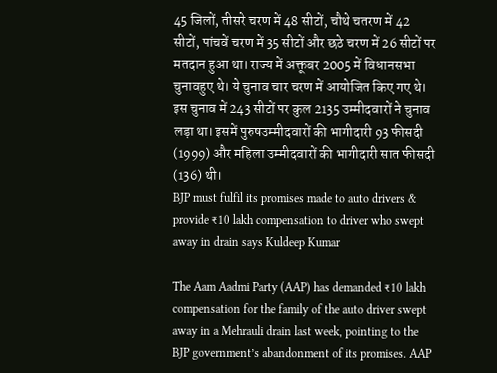45 जिलों, तीसरे चरण में 48 सीटों, चौथे चतरण में 42 सीटों, पांचवें चरण में 35 सीटों और छठे चरण में 26 सीटों पर मतदान हुआ था। राज्य में अक्तूबर 2005 में विधानसभा चुनावहुए थे। ये चुनाव चार चरण में आयोजित किए गए थे। इस चुनाव में 243 सीटों पर कुल 2135 उम्मीदवारों ने चुनाव लड़ा था। इसमें पुरुषउम्मीदवारों की भागीदारी 93 फीसदी (1999) और महिला उम्मीदवारों की भागीदारी सात फीसदी (136) थी।
BJP must fulfil its promises made to auto drivers & provide ₹10 lakh compensation to driver who swept away in drain says Kuldeep Kumar

The Aam Aadmi Party (AAP) has demanded ₹10 lakh compensation for the family of the auto driver swept away in a Mehrauli drain last week, pointing to the BJP government’s abandonment of its promises. AAP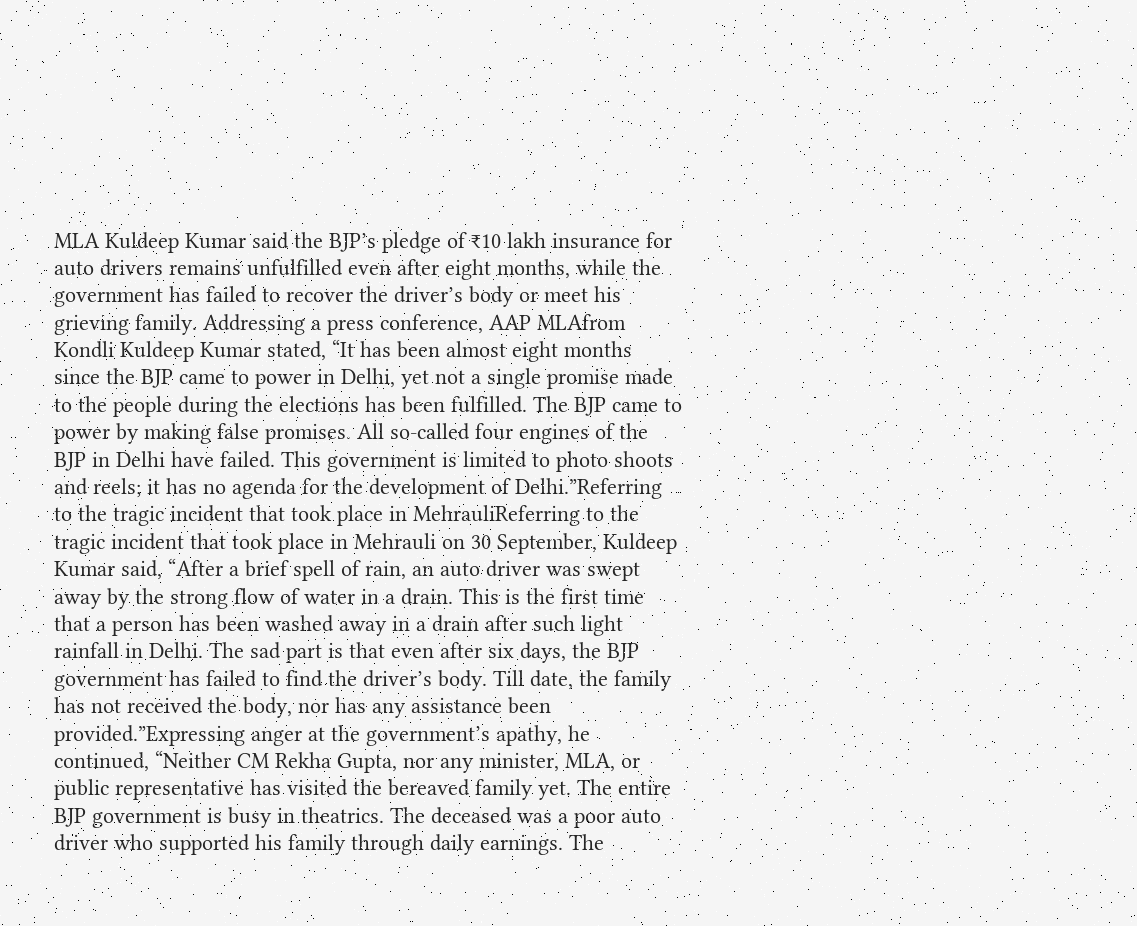MLA Kuldeep Kumar said the BJP’s pledge of ₹10 lakh insurance for auto drivers remains unfulfilled even after eight months, while the government has failed to recover the driver’s body or meet his grieving family. Addressing a press conference, AAP MLAfrom Kondli Kuldeep Kumar stated, “It has been almost eight months since the BJP came to power in Delhi, yet not a single promise made to the people during the elections has been fulfilled. The BJP came to power by making false promises. All so-called four engines of the BJP in Delhi have failed. This government is limited to photo shoots and reels; it has no agenda for the development of Delhi.”Referring to the tragic incident that took place in MehrauliReferring to the tragic incident that took place in Mehrauli on 30 September, Kuldeep Kumar said, “After a brief spell of rain, an auto driver was swept away by the strong flow of water in a drain. This is the first time that a person has been washed away in a drain after such light rainfall in Delhi. The sad part is that even after six days, the BJP government has failed to find the driver’s body. Till date, the family has not received the body, nor has any assistance been provided.”Expressing anger at the government’s apathy, he continued, “Neither CM Rekha Gupta, nor any minister, MLA, or public representative has visited the bereaved family yet. The entire BJP government is busy in theatrics. The deceased was a poor auto driver who supported his family through daily earnings. The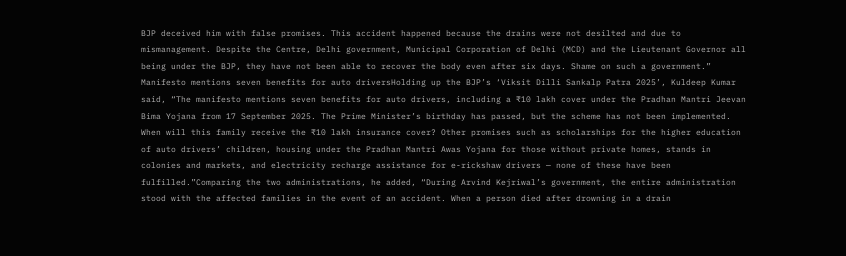BJP deceived him with false promises. This accident happened because the drains were not desilted and due to mismanagement. Despite the Centre, Delhi government, Municipal Corporation of Delhi (MCD) and the Lieutenant Governor all being under the BJP, they have not been able to recover the body even after six days. Shame on such a government.” Manifesto mentions seven benefits for auto driversHolding up the BJP’s ‘Viksit Dilli Sankalp Patra 2025’, Kuldeep Kumar said, “The manifesto mentions seven benefits for auto drivers, including a ₹10 lakh cover under the Pradhan Mantri Jeevan Bima Yojana from 17 September 2025. The Prime Minister’s birthday has passed, but the scheme has not been implemented. When will this family receive the ₹10 lakh insurance cover? Other promises such as scholarships for the higher education of auto drivers’ children, housing under the Pradhan Mantri Awas Yojana for those without private homes, stands in colonies and markets, and electricity recharge assistance for e-rickshaw drivers — none of these have been fulfilled.”Comparing the two administrations, he added, “During Arvind Kejriwal’s government, the entire administration stood with the affected families in the event of an accident. When a person died after drowning in a drain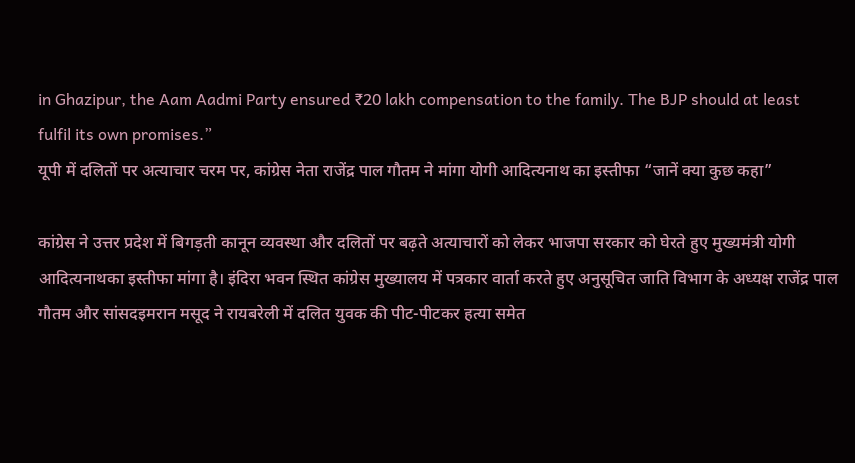in Ghazipur, the Aam Aadmi Party ensured ₹20 lakh compensation to the family. The BJP should at least fulfil its own promises.”
यूपी में दलितों पर अत्याचार चरम पर, कांग्रेस नेता राजेंद्र पाल गौतम ने मांगा योगी आदित्यनाथ का इस्तीफा “जानें क्या कुछ कहा”

कांग्रेस ने उत्तर प्रदेश में बिगड़ती कानून व्यवस्था और दलितों पर बढ़ते अत्याचारों को लेकर भाजपा सरकार को घेरते हुए मुख्यमंत्री योगी आदित्यनाथका इस्तीफा मांगा है। इंदिरा भवन स्थित कांग्रेस मुख्यालय में पत्रकार वार्ता करते हुए अनुसूचित जाति विभाग के अध्यक्ष राजेंद्र पाल गौतम और सांसदइमरान मसूद ने रायबरेली में दलित युवक की पीट-पीटकर हत्या समेत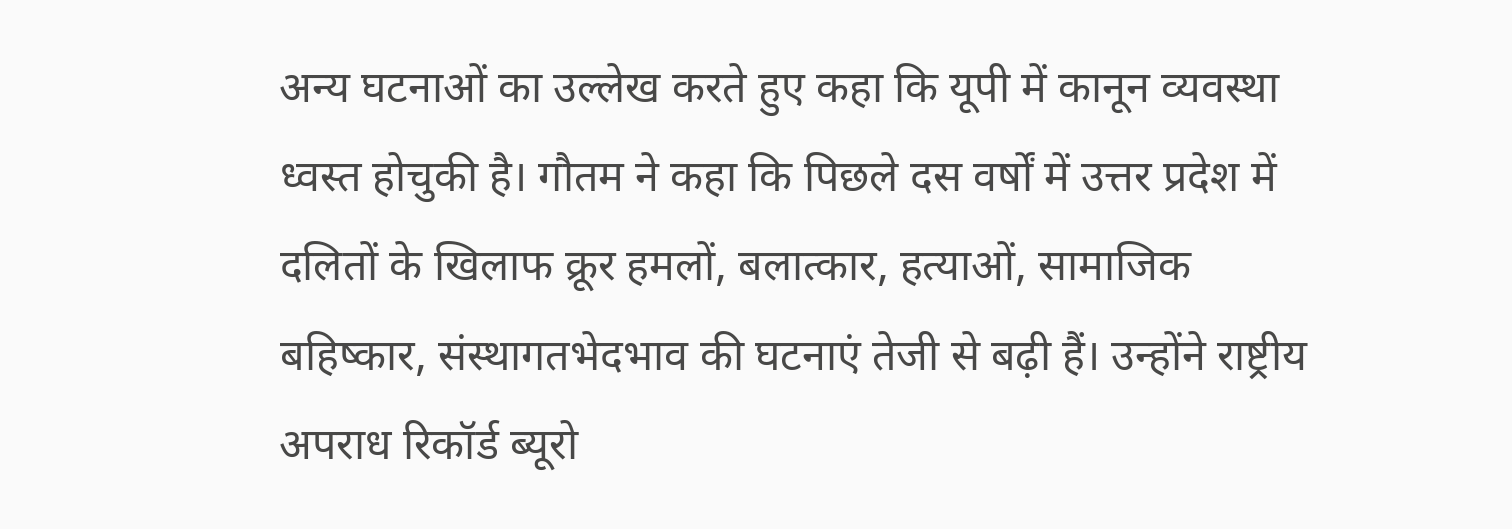अन्य घटनाओं का उल्लेख करते हुए कहा कि यूपी में कानून व्यवस्था ध्वस्त होचुकी है। गौतम ने कहा कि पिछले दस वर्षों में उत्तर प्रदेश में दलितों के खिलाफ क्रूर हमलों, बलात्कार, हत्याओं, सामाजिक बहिष्कार, संस्थागतभेदभाव की घटनाएं तेजी से बढ़ी हैं। उन्होंने राष्ट्रीय अपराध रिकॉर्ड ब्यूरो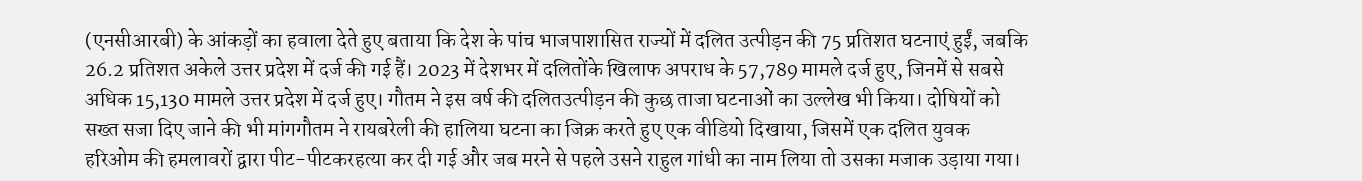(एनसीआरबी) के आंकड़ों का हवाला देते हुए बताया कि देश के पांच भाजपाशासित राज्यों में दलित उत्पीड़न की 75 प्रतिशत घटनाएं हुईं, जबकि 26.2 प्रतिशत अकेले उत्तर प्रदेश में दर्ज की गई हैं। 2023 में देशभर में दलितोंके खिलाफ अपराध के 57,789 मामले दर्ज हुए, जिनमें से सबसे अधिक 15,130 मामले उत्तर प्रदेश में दर्ज हुए। गौतम ने इस वर्ष की दलितउत्पीड़न की कुछ ताजा घटनाओं का उल्लेख भी किया। दोषियों को सख्त सजा दिए जाने की भी मांगगौतम ने रायबरेली की हालिया घटना का जिक्र करते हुए एक वीडियो दिखाया, जिसमें एक दलित युवक हरिओम की हमलावरों द्वारा पीट-पीटकरहत्या कर दी गई और जब मरने से पहले उसने राहुल गांधी का नाम लिया तो उसका मजाक उड़ाया गया।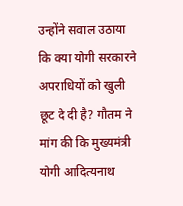उन्होंने सवाल उठाया कि क्या योगी सरकारने अपराधियों को खुली छूट दे दी है? गौतम ने मांग की कि मुख्यमंत्री योगी आदित्यनाथ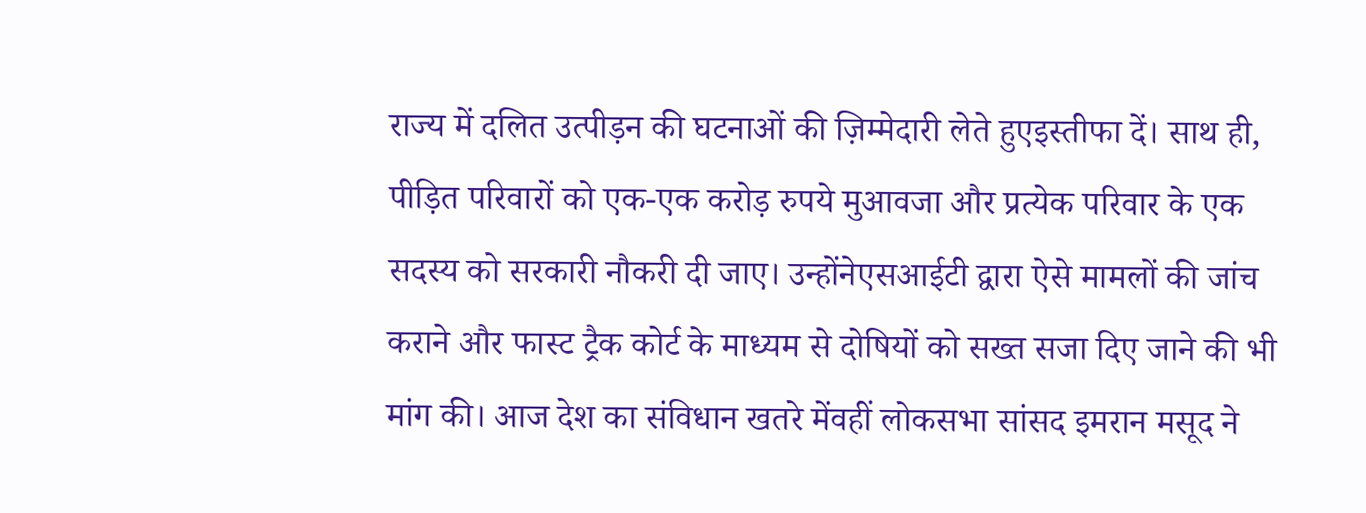राज्य में दलित उत्पीड़न की घटनाओं की ज़िम्मेदारी लेते हुएइस्तीफा दें। साथ ही, पीड़ित परिवारों को एक-एक करोड़ रुपये मुआवजा और प्रत्येक परिवार के एक सदस्य को सरकारी नौकरी दी जाए। उन्होंनेएसआईटी द्वारा ऐसे मामलों की जांच कराने और फास्ट ट्रैक कोर्ट के माध्यम से दोषियों को सख्त सजा दिए जाने की भी मांग की। आज देश का संविधान खतरे मेंवहीं लोकसभा सांसद इमरान मसूद ने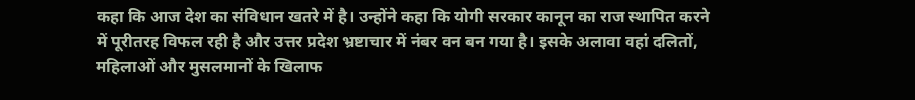कहा कि आज देश का संविधान खतरे में है। उन्होंने कहा कि योगी सरकार कानून का राज स्थापित करने में पूरीतरह विफल रही है और उत्तर प्रदेश भ्रष्टाचार में नंबर वन बन गया है। इसके अलावा वहां दलितों, महिलाओं और मुसलमानों के खिलाफ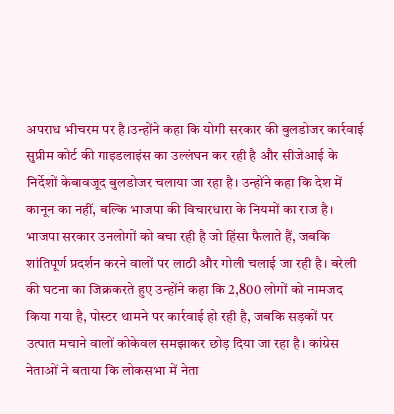अपराध भीचरम पर है।उन्होंने कहा कि योगी सरकार की बुलडोजर कार्रवाई सुप्रीम कोर्ट की गाइडलाइंस का उल्लंघन कर रही है और सीजेआई के निर्देशों केबावजूद बुलडोजर चलाया जा रहा है। उन्होंने कहा कि देश में कानून का नहीं, बल्कि भाजपा की विचारधारा के नियमों का राज है। भाजपा सरकार उनलोगों को बचा रही है जो हिंसा फैलाते हैं, जबकि शांतिपूर्ण प्रदर्शन करने वालों पर लाठी और गोली चलाई जा रही है। बरेली की घटना का जिक्रकरते हुए उन्होंने कहा कि 2,800 लोगों को नामजद किया गया है, पोस्टर थामने पर कार्रवाई हो रही है, जबकि सड़कों पर उत्पात मचाने वालों कोकेवल समझाकर छोड़ दिया जा रहा है। कांग्रेस नेताओं ने बताया कि लोकसभा में नेता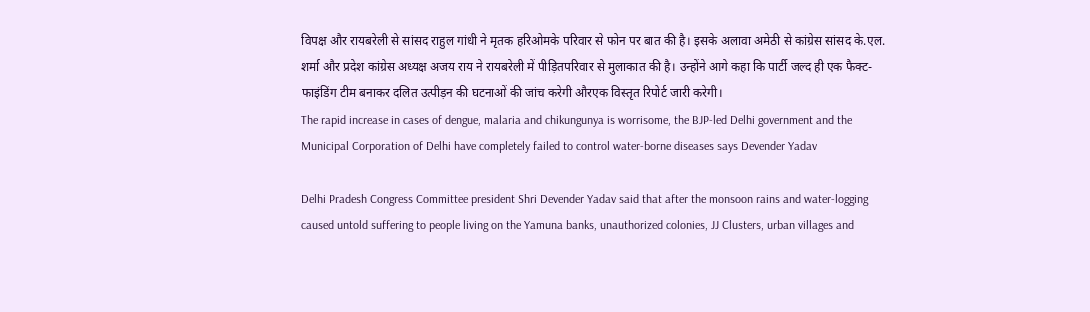विपक्ष और रायबरेली से सांसद राहुल गांधी ने मृतक हरिओमके परिवार से फोन पर बात की है। इसके अलावा अमेठी से कांग्रेस सांसद के.एल. शर्मा और प्रदेश कांग्रेस अध्यक्ष अजय राय ने रायबरेली में पीड़ितपरिवार से मुलाकात की है। उन्होंने आगे कहा कि पार्टी जल्द ही एक फैक्ट-फाइंडिंग टीम बनाकर दलित उत्पीड़न की घटनाओं की जांच करेगी औरएक विस्तृत रिपोर्ट जारी करेगी।
The rapid increase in cases of dengue, malaria and chikungunya is worrisome, the BJP-led Delhi government and the Municipal Corporation of Delhi have completely failed to control water-borne diseases says Devender Yadav

Delhi Pradesh Congress Committee president Shri Devender Yadav said that after the monsoon rains and water-logging caused untold suffering to people living on the Yamuna banks, unauthorized colonies, JJ Clusters, urban villages and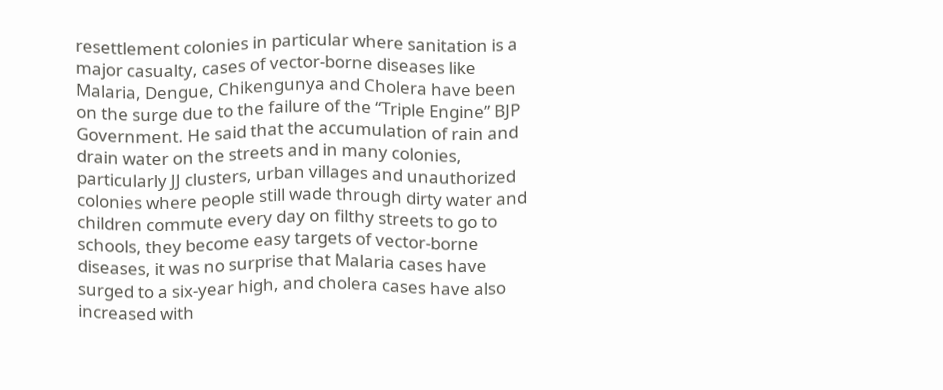resettlement colonies in particular where sanitation is a major casualty, cases of vector-borne diseases like Malaria, Dengue, Chikengunya and Cholera have been on the surge due to the failure of the “Triple Engine” BJP Government. He said that the accumulation of rain and drain water on the streets and in many colonies, particularly JJ clusters, urban villages and unauthorized colonies where people still wade through dirty water and children commute every day on filthy streets to go to schools, they become easy targets of vector-borne diseases, it was no surprise that Malaria cases have surged to a six-year high, and cholera cases have also increased with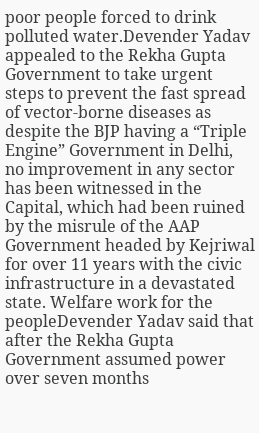poor people forced to drink polluted water.Devender Yadav appealed to the Rekha Gupta Government to take urgent steps to prevent the fast spread of vector-borne diseases as despite the BJP having a “Triple Engine” Government in Delhi, no improvement in any sector has been witnessed in the Capital, which had been ruined by the misrule of the AAP Government headed by Kejriwal for over 11 years with the civic infrastructure in a devastated state. Welfare work for the peopleDevender Yadav said that after the Rekha Gupta Government assumed power over seven months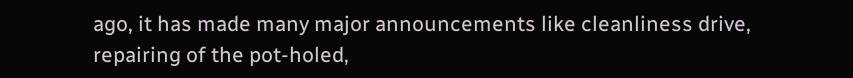ago, it has made many major announcements like cleanliness drive, repairing of the pot-holed,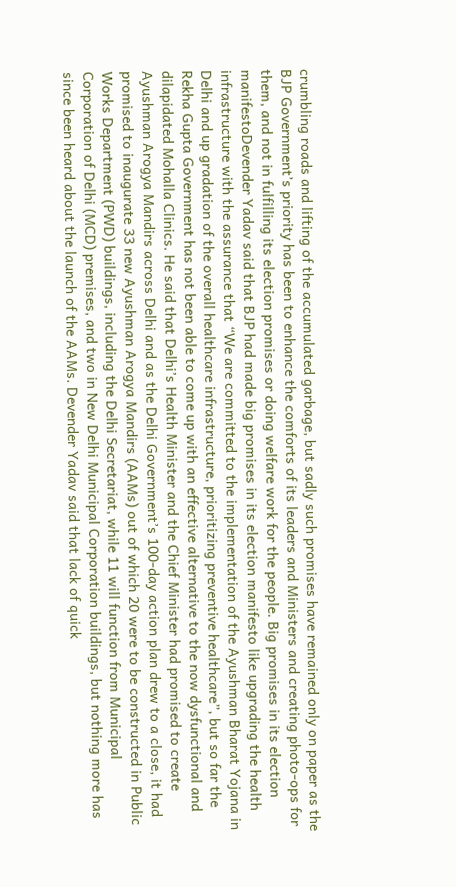crumbling roads and lifting of the accumulated garbage, but sadly such promises have remained only on paper as the BJP Government’s priority has been to enhance the comforts of its leaders and Ministers and creating photo-ops for them, and not in fulfilling its election promises or doing welfare work for the people. Big promises in its election manifestoDevender Yadav said that BJP had made big promises in its election manifesto like upgrading the health infrastructure with the assurance that “We are committed to the implementation of the Ayushman Bharat Yojana in Delhi and up gradation of the overall healthcare infrastructure, prioritizing preventive healthcare”, but so far the Rekha Gupta Government has not been able to come up with an effective alternative to the now dysfunctional and dilapidated Mohalla Clinics. He said that Delhi’s Health Minister and the Chief Minister had promised to create Ayushman Arogya Mandirs across Delhi and as the Delhi Government’s 100-day action plan drew to a close, it had promised to inaugurate 33 new Ayushman Arogya Mandirs (AAMs) out of which 20 were to be constructed in Public Works Department (PWD) buildings, including the Delhi Secretariat, while 11 will function from Municipal Corporation of Delhi (MCD) premises, and two in New Delhi Municipal Corporation buildings, but nothing more has since been heard about the launch of the AAMs. Devender Yadav said that lack of quick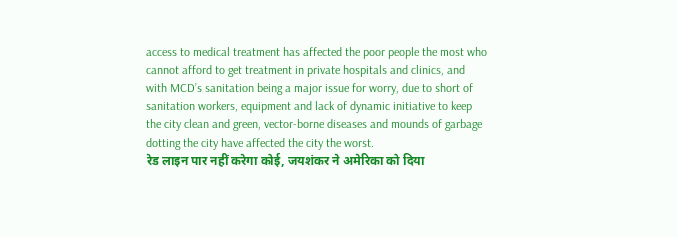access to medical treatment has affected the poor people the most who cannot afford to get treatment in private hospitals and clinics, and with MCD’s sanitation being a major issue for worry, due to short of sanitation workers, equipment and lack of dynamic initiative to keep the city clean and green, vector-borne diseases and mounds of garbage dotting the city have affected the city the worst.
रेड लाइन पार नहीं करेगा कोई, जयशंकर ने अमेरिका को दिया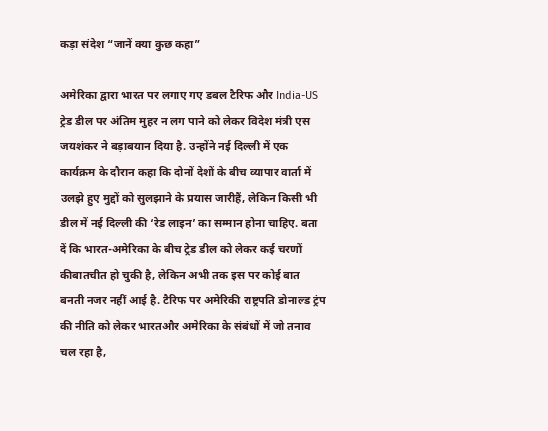कड़ा संदेश “जानें क्या कुछ कहा”

अमेरिका द्वारा भारत पर लगाए गए डबल टैरिफ और India-US ट्रेड डील पर अंतिम मुहर न लग पाने को लेकर विदेश मंत्री एस जयशंकर ने बड़ाबयान दिया है. उन्होंने नई दिल्ली में एक कार्यक्रम के दौरान कहा कि दोनों देशों के बीच व्यापार वार्ता में उलझे हुए मुद्दों को सुलझाने के प्रयास जारीहैं, लेकिन किसी भी डील में नई दिल्ली की ‘रेड लाइन’ का सम्मान होना चाहिए. बता दें कि भारत-अमेरिका के बीच ट्रेड डील को लेकर कई चरणों कीबातचीत हो चुकी है, लेकिन अभी तक इस पर कोई बात बनती नजर नहीं आई है. टैरिफ पर अमेरिकी राष्ट्रपति डोनाल्ड ट्रंप की नीति को लेकर भारतऔर अमेरिका के संबंधों में जो तनाव चल रहा है,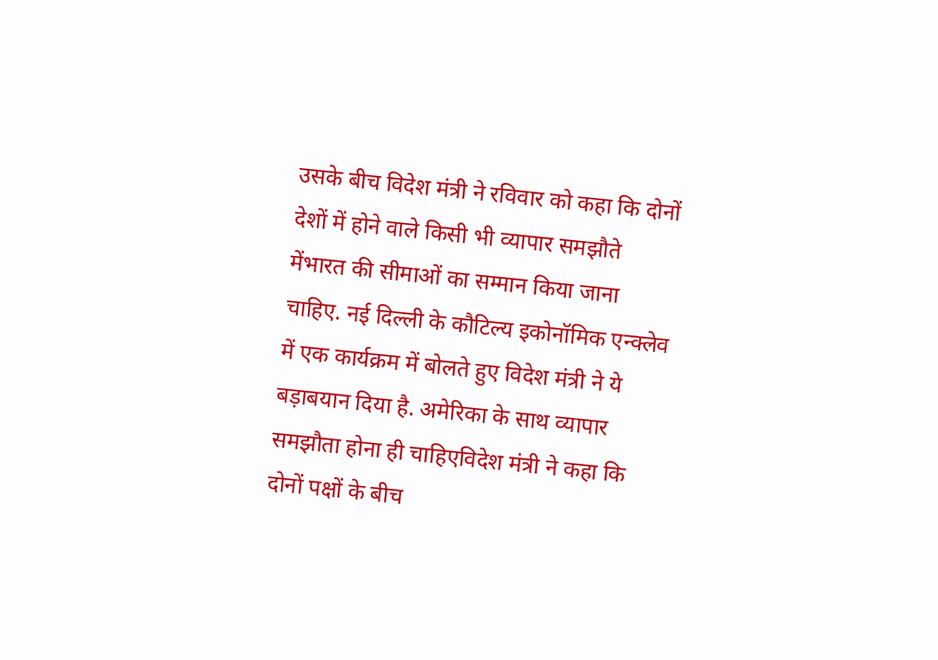उसके बीच विदेश मंत्री ने रविवार को कहा कि दोनों देशों में होने वाले किसी भी व्यापार समझौते मेंभारत की सीमाओं का सम्मान किया जाना चाहिए. नई दिल्ली के कौटिल्य इकोनॉमिक एन्क्लेव में एक कार्यक्रम में बोलते हुए विदेश मंत्री ने ये बड़ाबयान दिया है. अमेरिका के साथ व्यापार समझौता होना ही चाहिएविदेश मंत्री ने कहा कि दोनों पक्षों के बीच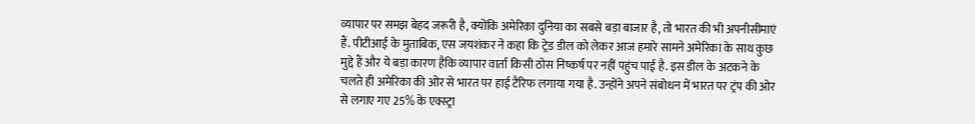व्यापार पर समझ बेहद जरूरी है, क्योंकि अमेरिका दुनिया का सबसे बड़ा बाजार है, तो भारत की भी अपनीसीमाएं हैं. पीटीआई के मुताबिक, एस जयशंकर ने कहा कि ट्रेड डील को लेकर आज हमारे सामने अमेरिका के साथ कुछ मुद्दे हैं और ये बड़ा कारण हैकि व्यापार वार्ता किसी ठोस निष्कर्ष पर नहीं पहुंच पाई है. इस डील के अटकने के चलते ही अमेरिका की ओर से भारत पर हाई टैरिफ लगाया गया है. उन्होंने अपने संबोधन में भारत पर ट्रंप की ओर से लगाए गए 25% के एक्स्ट्रा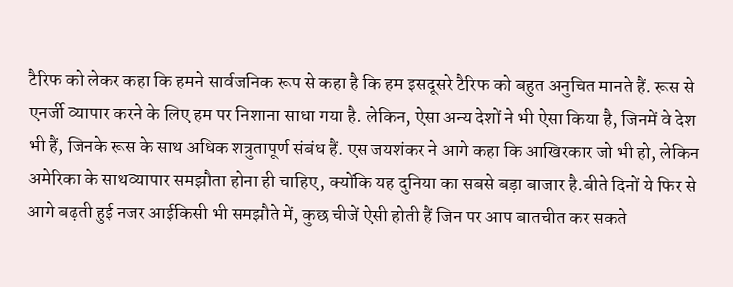टैरिफ को लेकर कहा कि हमने सार्वजनिक रूप से कहा है कि हम इसदूसरे टैरिफ को बहुत अनुचित मानते हैं. रूस से एनर्जी व्यापार करने के लिए हम पर निशाना साधा गया है. लेकिन, ऐसा अन्य देशों ने भी ऐसा किया है, जिनमें वे देश भी हैं, जिनके रूस के साथ अधिक शत्रुतापूर्ण संबंध हैं. एस जयशंकर ने आगे कहा कि आखिरकार जो भी हो, लेकिन अमेरिका के साथव्यापार समझौता होना ही चाहिए, क्योंकि यह दुनिया का सबसे बड़ा बाजार है.बीते दिनों ये फिर से आगे बढ़ती हुई नजर आईकिसी भी समझौते में, कुछ चीजें ऐसी होती हैं जिन पर आप बातचीत कर सकते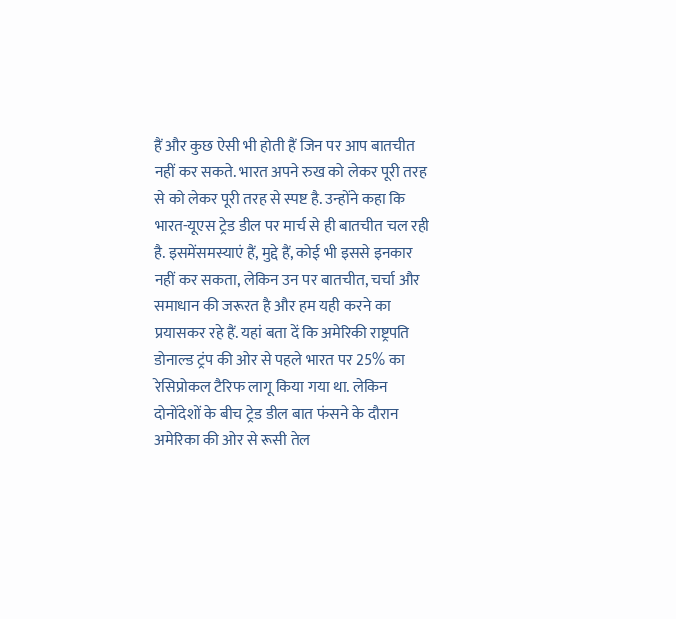हैं और कुछ ऐसी भी होती हैं जिन पर आप बातचीत नहीं कर सकते. भारत अपने रुख को लेकर पूरी तरह से को लेकर पूरी तरह से स्पष्ट है. उन्होंने कहा कि भारत-यूएस ट्रेड डील पर मार्च से ही बातचीत चल रही है. इसमेंसमस्याएं हैं, मुद्दे हैं, कोई भी इससे इनकार नहीं कर सकता, लेकिन उन पर बातचीत, चर्चा और समाधान की जरूरत है और हम यही करने का प्रयासकर रहे हैं. यहां बता दें कि अमेरिकी राष्ट्रपति डोनाल्ड ट्रंप की ओर से पहले भारत पर 25% का रेसिप्रोकल टैरिफ लागू किया गया था. लेकिन दोनोंदेशों के बीच ट्रेड डील बात फंसने के दौरान अमेरिका की ओर से रूसी तेल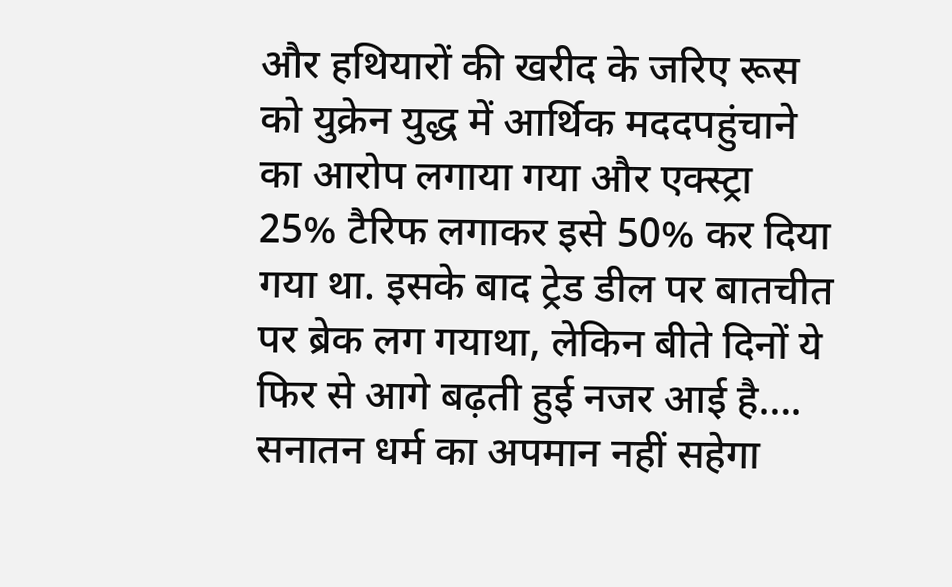और हथियारों की खरीद के जरिए रूस को युक्रेन युद्ध में आर्थिक मददपहुंचाने का आरोप लगाया गया और एक्स्ट्रा 25% टैरिफ लगाकर इसे 50% कर दिया गया था. इसके बाद ट्रेड डील पर बातचीत पर ब्रेक लग गयाथा, लेकिन बीते दिनों ये फिर से आगे बढ़ती हुई नजर आई है….
सनातन धर्म का अपमान नहीं सहेगा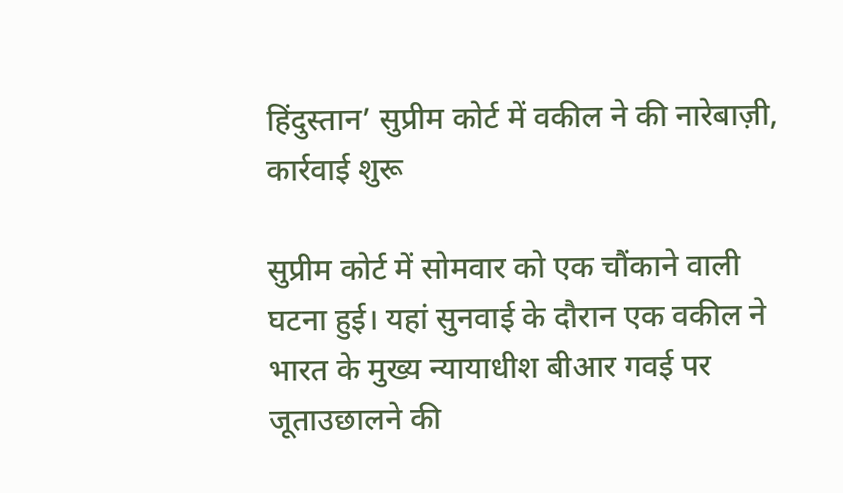हिंदुस्तान’ सुप्रीम कोर्ट में वकील ने की नारेबाज़ी, कार्रवाई शुरू

सुप्रीम कोर्ट में सोमवार को एक चौंकाने वाली घटना हुई। यहां सुनवाई के दौरान एक वकील ने भारत के मुख्य न्यायाधीश बीआर गवई पर जूताउछालने की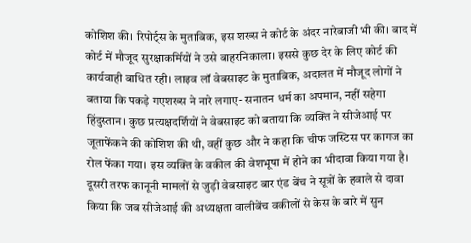कोशिश की। रिपोर्ट्स के मुताबिक, इस शख्स ने कोर्ट के अंदर नारेबाजी भी की। बाद में कोर्ट में मौजूद सुरक्षाकर्मियों ने उसे बाहरनिकाला। इससे कुछ देर के लिए कोर्ट की कार्यवाही बाधित रही। लाइव लॉ वेबसाइट के मुताबिक, अदालत में मौजूद लोगों ने बताया कि पकड़े गएशख्स ने नारे लगाए- सनातन धर्म का अपमान, नहीं सहेगा हिंदुस्तान। कुछ प्रत्यक्षदर्शियों ने वेबसाइट को बताया कि व्यक्ति ने सीजेआई पर जूताफेंकने की कोशिश की थी, वहीं कुछ और ने कहा कि चीफ जस्टिस पर कागज का रोल फेंका गया। इस व्यक्ति के वकील की वेशभूषा में होने का भीदावा किया गया है। दूसरी तरफ कानूनी मामलों से जुड़ी वेबसाइट बार एंड बेंच ने सूत्रों के हवाले से दावा किया कि जब सीजेआई की अध्यक्षता वालीबेंच वकीलों से केस के बारे में सुन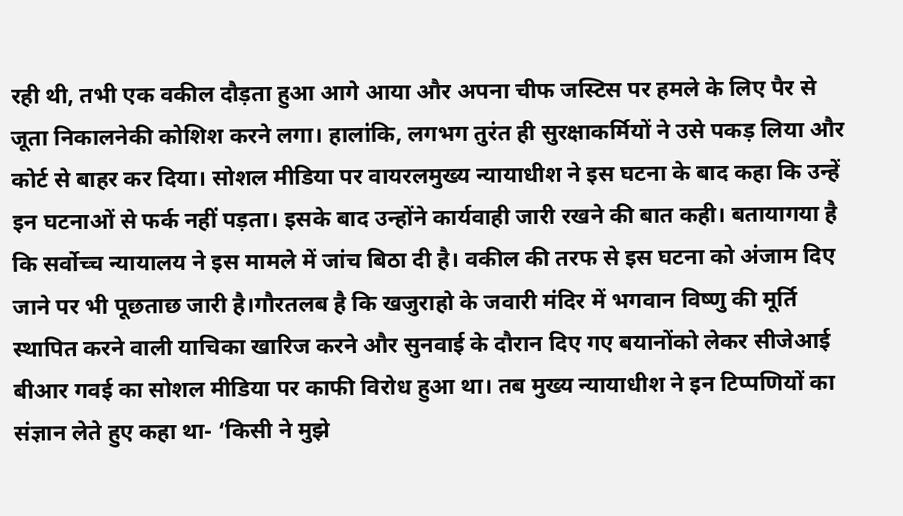रही थी, तभी एक वकील दौड़ता हुआ आगे आया और अपना चीफ जस्टिस पर हमले के लिए पैर से जूता निकालनेकी कोशिश करने लगा। हालांकि, लगभग तुरंत ही सुरक्षाकर्मियों ने उसे पकड़ लिया और कोर्ट से बाहर कर दिया। सोशल मीडिया पर वायरलमुख्य न्यायाधीश ने इस घटना के बाद कहा कि उन्हें इन घटनाओं से फर्क नहीं पड़ता। इसके बाद उन्होंने कार्यवाही जारी रखने की बात कही। बतायागया है कि सर्वोच्च न्यायालय ने इस मामले में जांच बिठा दी है। वकील की तरफ से इस घटना को अंजाम दिए जाने पर भी पूछताछ जारी है।गौरतलब है कि खजुराहो के जवारी मंदिर में भगवान विष्णु की मूर्ति स्थापित करने वाली याचिका खारिज करने और सुनवाई के दौरान दिए गए बयानोंको लेकर सीजेआई बीआर गवई का सोशल मीडिया पर काफी विरोध हुआ था। तब मुख्य न्यायाधीश ने इन टिप्पणियों का संज्ञान लेते हुए कहा था- ‘किसी ने मुझे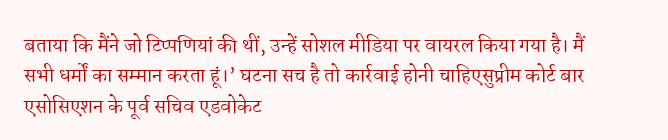बताया कि मैंने जो टिप्पणियां की थीं, उन्हें सोशल मीडिया पर वायरल किया गया है। मैं सभी धर्मों का सम्मान करता हूं।’ घटना सच है तो कार्रवाई होनी चाहिएसुप्रीम कोर्ट बार एसोसिएशन के पूर्व सचिव एडवोकेट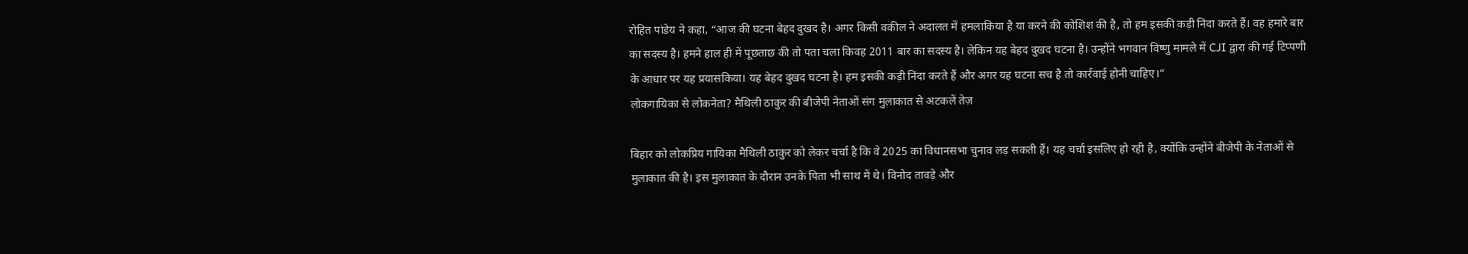रोहित पांडेय ने कहा, “आज की घटना बेहद दुखद है। अगर किसी वकील ने अदालत में हमलाकिया है या करने की कोशिश की है, तो हम इसकी कड़ी निंदा करते हैं। वह हमारे बार का सदस्य है। हमने हाल ही में पूछताछ की तो पता चला किवह 2011 बार का सदस्य है। लेकिन यह बेहद दुखद घटना है। उन्होंने भगवान विष्णु मामले में CJI द्वारा की गई टिप्पणी के आधार पर यह प्रयासकिया। यह बेहद दुखद घटना है। हम इसकी कड़ी निंदा करते हैं और अगर यह घटना सच है तो कार्रवाई होनी चाहिए।”
लोकगायिका से लोकनेता? मैथिली ठाकुर की बीजेपी नेताओं संग मुलाकात से अटकलें तेज़

बिहार को लोकप्रिय गायिका मैथिली ठाकुर को लेकर चर्चा है कि वे 2025 का विधानसभा चुनाव लड़ सकती हैं। यह चर्चा इसलिए हो रही है, क्योंकि उन्होंने बीजेपी के नेताओं से मुलाकात की है। इस मुलाकात के दौरान उनके पिता भी साथ में थे। विनोद तावड़े और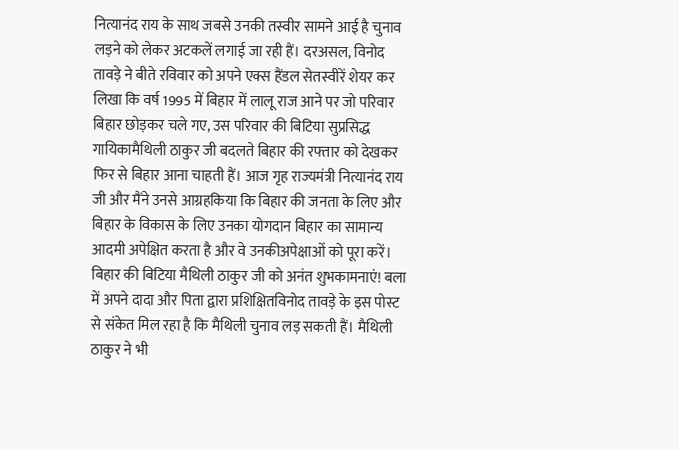नित्यानंद राय के साथ जबसे उनकी तस्वीर सामने आई है चुनाव लड़ने को लेकर अटकलें लगाई जा रही हैं। दरअसल, विनोद तावड़े ने बीते रविवार को अपने एक्स हैंडल सेतस्वीरें शेयर कर लिखा कि वर्ष 1995 में बिहार में लालू राज आने पर जो परिवार बिहार छोड़कर चले गए, उस परिवार की बिटिया सुप्रसिद्ध गायिकामैथिली ठाकुर जी बदलते बिहार की रफ्तार को देखकर फिर से बिहार आना चाहती हैं। आज गृह राज्यमंत्री नित्यानंद राय जी और मैंने उनसे आग्रहकिया कि बिहार की जनता के लिए और बिहार के विकास के लिए उनका योगदान बिहार का सामान्य आदमी अपेक्षित करता है और वे उनकीअपेक्षाओं को पूरा करें। बिहार की बिटिया मैथिली ठाकुर जी को अनंत शुभकामनाएं! बला में अपने दादा और पिता द्वारा प्रशिक्षितविनोद तावड़े के इस पोस्ट से संकेत मिल रहा है कि मैथिली चुनाव लड़ सकती हैं। मैथिली ठाकुर ने भी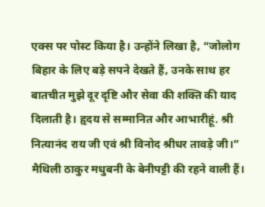एक्स पर पोस्ट किया है। उन्होंने लिखा है, “जोलोग बिहार के लिए बड़े सपने देखते हैं, उनके साथ हर बातचीत मुझे दूर दृष्टि और सेवा की शक्ति की याद दिलाती है। हृदय से सम्मानित और आभारीहूं. श्री नित्यानंद राय जी एवं श्री विनोद श्रीधर तावड़े जी।” मैथिली ठाकुर मधुबनी के बेनीपट्टी की रहने वाली हैं।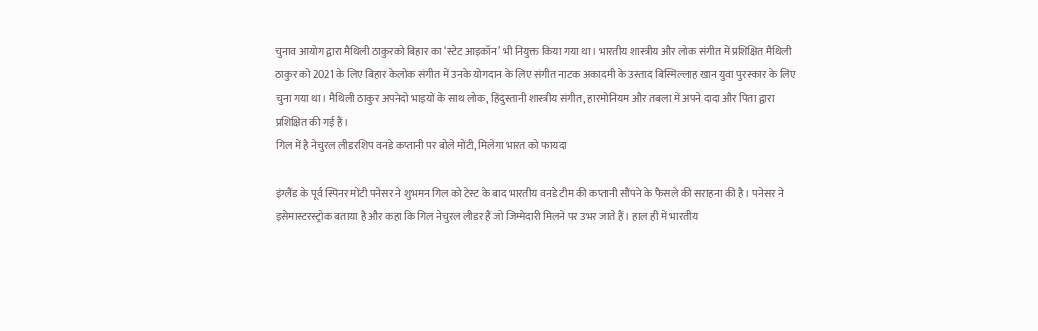चुनाव आयोग द्वारा मैथिली ठाकुरको बिहार का ‘स्टेट आइकॉन’ भी नियुक्त किया गया था। भारतीय शास्त्रीय और लोक संगीत में प्रशिक्षित मैथिली ठाकुर को 2021 के लिए बिहार केलोक संगीत में उनके योगदान के लिए संगीत नाटक अकादमी के उस्ताद बिस्मिल्लाह खान युवा पुरस्कार के लिए चुना गया था। मैथिली ठाकुर अपनेदो भाइयों के साथ लोक, हिंदुस्तानी शास्त्रीय संगीत, हारमोनियम और तबला में अपने दादा और पिता द्वारा प्रशिक्षित की गई हैं।
गिल में है नेचुरल लीडरशिप वनडे कप्तानी पर बोले मोंटी, मिलेगा भारत को फायदा

इंग्लैंड के पूर्व स्पिनर मोंटी पनेसर ने शुभमन गिल को टेस्ट के बाद भारतीय वनडे टीम की कप्तानी सौंपने के फैसले की सराहना की है। पनेसर ने इसेमास्टरस्ट्रोक बताया है और कहा कि गिल नेचुरल लीडर हैं जो जिम्मेदारी मिलने पर उभर जाते हैं। हाल ही में भारतीय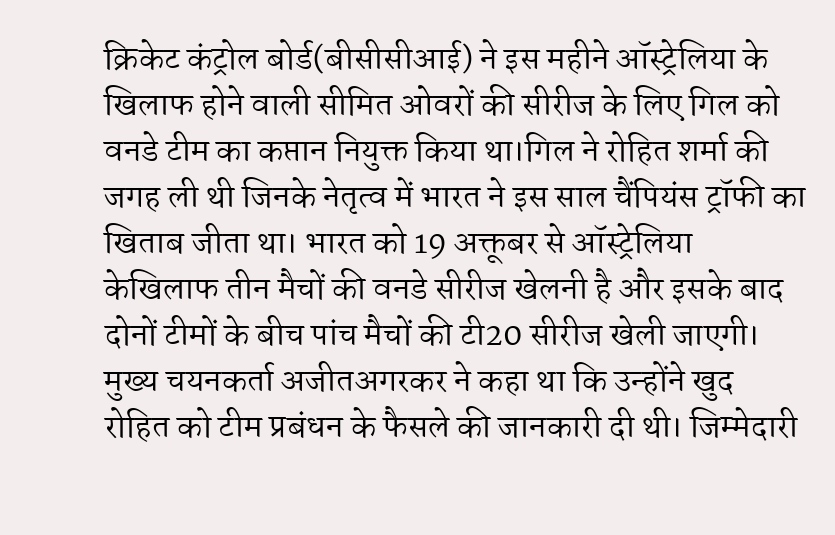क्रिकेट कंट्रोल बोर्ड(बीसीसीआई) ने इस महीने ऑस्ट्रेलिया के खिलाफ होने वाली सीमित ओवरों की सीरीज के लिए गिल को वनडे टीम का कप्तान नियुक्त किया था।गिल ने रोहित शर्मा की जगह ली थी जिनके नेतृत्व में भारत ने इस साल चैंपियंस ट्रॉफी का खिताब जीता था। भारत को 19 अक्तूबर से ऑस्ट्रेलिया केखिलाफ तीन मैचों की वनडे सीरीज खेलनी है और इसके बाद दोनों टीमों के बीच पांच मैचों की टी20 सीरीज खेली जाएगी। मुख्य चयनकर्ता अजीतअगरकर ने कहा था कि उन्होंने खुद रोहित को टीम प्रबंधन के फैसले की जानकारी दी थी। जिम्मेदारी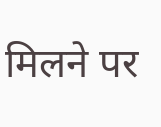मिलने पर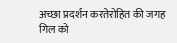अच्छा प्रदर्शन करतेरोहित की जगह गिल को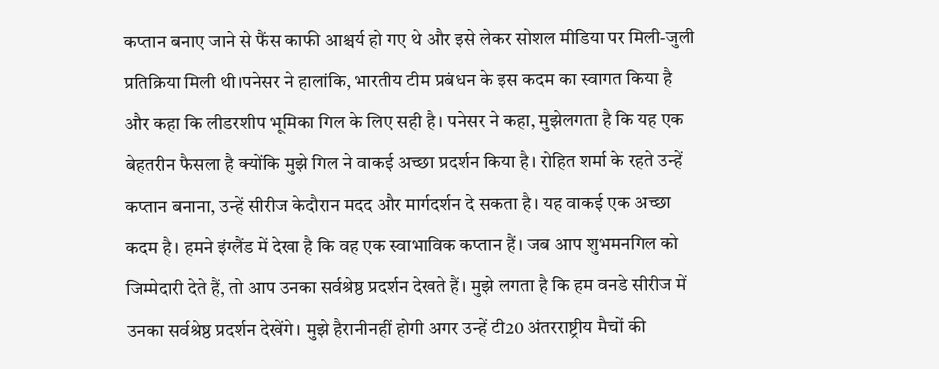कप्तान बनाए जाने से फैंस काफी आश्चर्य हो गए थे और इसे लेकर सोशल मीडिया पर मिली-जुली प्रतिक्रिया मिली थी।पनेसर ने हालांकि, भारतीय टीम प्रबंधन के इस कदम का स्वागत किया है और कहा कि लीडरशीप भूमिका गिल के लिए सही है। पनेसर ने कहा, मुझेलगता है कि यह एक बेहतरीन फैसला है क्योंकि मुझे गिल ने वाकई अच्छा प्रदर्शन किया है। रोहित शर्मा के रहते उन्हें कप्तान बनाना, उन्हें सीरीज केदौरान मदद और मार्गदर्शन दे सकता है। यह वाकई एक अच्छा कदम है। हमने इंग्लैंड में देखा है कि वह एक स्वाभाविक कप्तान हैं। जब आप शुभमनगिल को जिम्मेदारी देते हैं, तो आप उनका सर्वश्रेष्ठ प्रदर्शन देखते हैं। मुझे लगता है कि हम वनडे सीरीज में उनका सर्वश्रेष्ठ प्रदर्शन देखेंगे। मुझे हैरानीनहीं होगी अगर उन्हें टी20 अंतरराष्ट्रीय मैचों की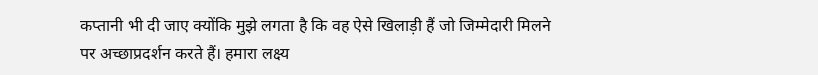कप्तानी भी दी जाए क्योंकि मुझे लगता है कि वह ऐसे खिलाड़ी हैं जो जिम्मेदारी मिलने पर अच्छाप्रदर्शन करते हैं। हमारा लक्ष्य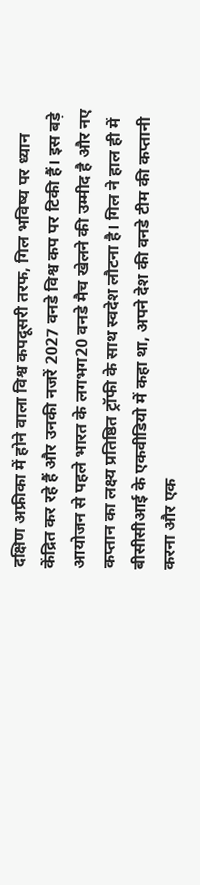दक्षिण अफ्रीका में होने वाला विश्व कपदूसरी तरफ, गिल भविष्य पर ध्यान केंद्रित कर रहे हैं और उनकी नजरें 2027 वनडे विश्व कप पर टिकी हैं। इस बड़े आयोजन से पहले भारत के लगभग20 वनडे मैच खेलने की उम्मीद है और नए कप्तान का लक्ष्य प्रतिष्ठित ट्रॉफी के साथ स्वदेश लौटना है। गिल ने हाल ही में बीसीसीआई के एकवीडियो में कहा था, अपने देश की वनडे टीम की कप्तानी करना और एक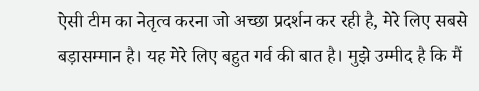ऐसी टीम का नेतृत्व करना जो अच्छा प्रदर्शन कर रही है, मेरे लिए सबसे बड़ासम्मान है। यह मेरे लिए बहुत गर्व की बात है। मुझे उम्मीद है कि मैं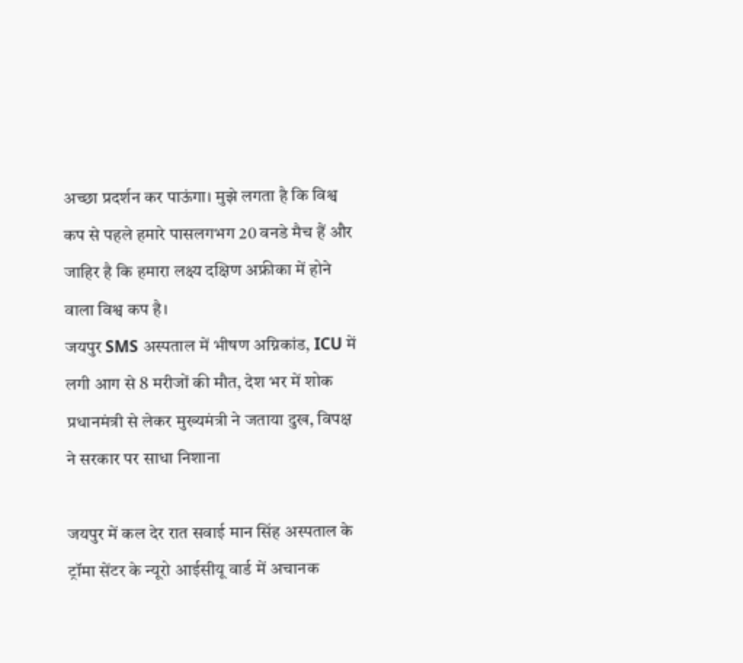अच्छा प्रदर्शन कर पाऊंगा। मुझे लगता है कि विश्व कप से पहले हमारे पासलगभग 20 वनडे मैच हैं और जाहिर है कि हमारा लक्ष्य दक्षिण अफ्रीका में होने वाला विश्व कप है।
जयपुर SMS अस्पताल में भीषण अग्निकांड, ICU में लगी आग से 8 मरीजों की मौत, देश भर में शोक प्रधानमंत्री से लेकर मुख्यमंत्री ने जताया दुख, विपक्ष ने सरकार पर साधा निशाना

जयपुर में कल देर रात सवाई मान सिंह अस्पताल के ट्रॉमा सेंटर के न्यूरो आईसीयू वार्ड में अचानक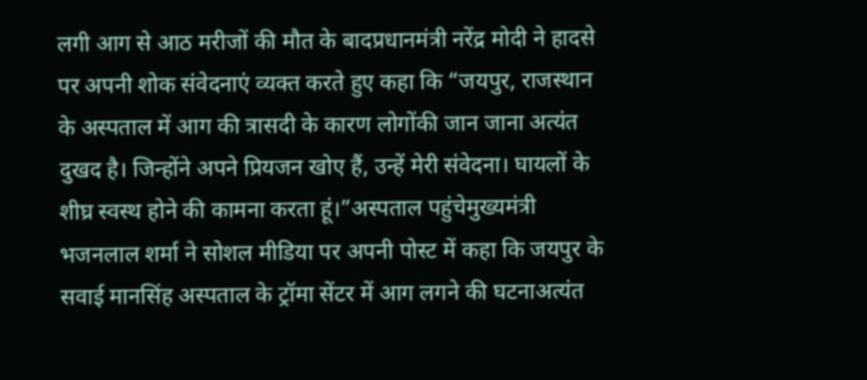लगी आग से आठ मरीजों की मौत के बादप्रधानमंत्री नरेंद्र मोदी ने हादसे पर अपनी शोक संवेदनाएं व्यक्त करते हुए कहा कि “जयपुर, राजस्थान के अस्पताल में आग की त्रासदी के कारण लोगोंकी जान जाना अत्यंत दुखद है। जिन्होंने अपने प्रियजन खोए हैं, उन्हें मेरी संवेदना। घायलों के शीघ्र स्वस्थ होने की कामना करता हूं।”अस्पताल पहुंचेमुख्यमंत्री भजनलाल शर्मा ने सोशल मीडिया पर अपनी पोस्ट में कहा कि जयपुर के सवाई मानसिंह अस्पताल के ट्रॉमा सेंटर में आग लगने की घटनाअत्यंत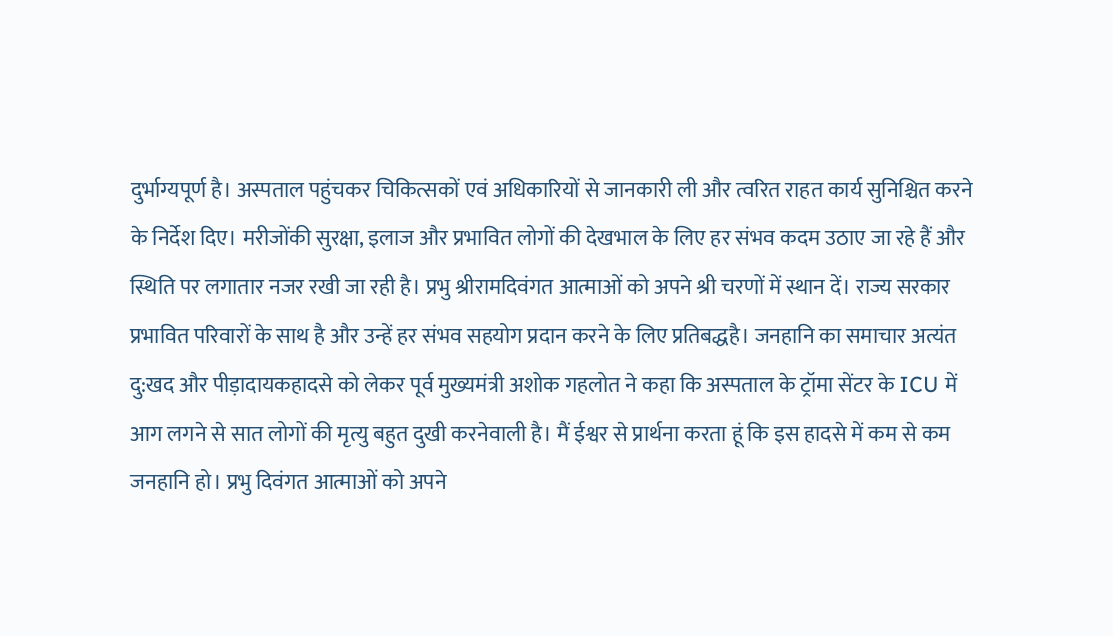दुर्भाग्यपूर्ण है। अस्पताल पहुंचकर चिकित्सकों एवं अधिकारियों से जानकारी ली और त्वरित राहत कार्य सुनिश्चित करने के निर्देश दिए। मरीजोंकी सुरक्षा, इलाज और प्रभावित लोगों की देखभाल के लिए हर संभव कदम उठाए जा रहे हैं और स्थिति पर लगातार नजर रखी जा रही है। प्रभु श्रीरामदिवंगत आत्माओं को अपने श्री चरणों में स्थान दें। राज्य सरकार प्रभावित परिवारों के साथ है और उन्हें हर संभव सहयोग प्रदान करने के लिए प्रतिबद्धहै। जनहानि का समाचार अत्यंत दु:खद और पीड़ादायकहादसे को लेकर पूर्व मुख्यमंत्री अशोक गहलोत ने कहा कि अस्पताल के ट्रॉमा सेंटर के ICU में आग लगने से सात लोगों की मृत्यु बहुत दुखी करनेवाली है। मैं ईश्वर से प्रार्थना करता हूं कि इस हादसे में कम से कम जनहानि हो। प्रभु दिवंगत आत्माओं को अपने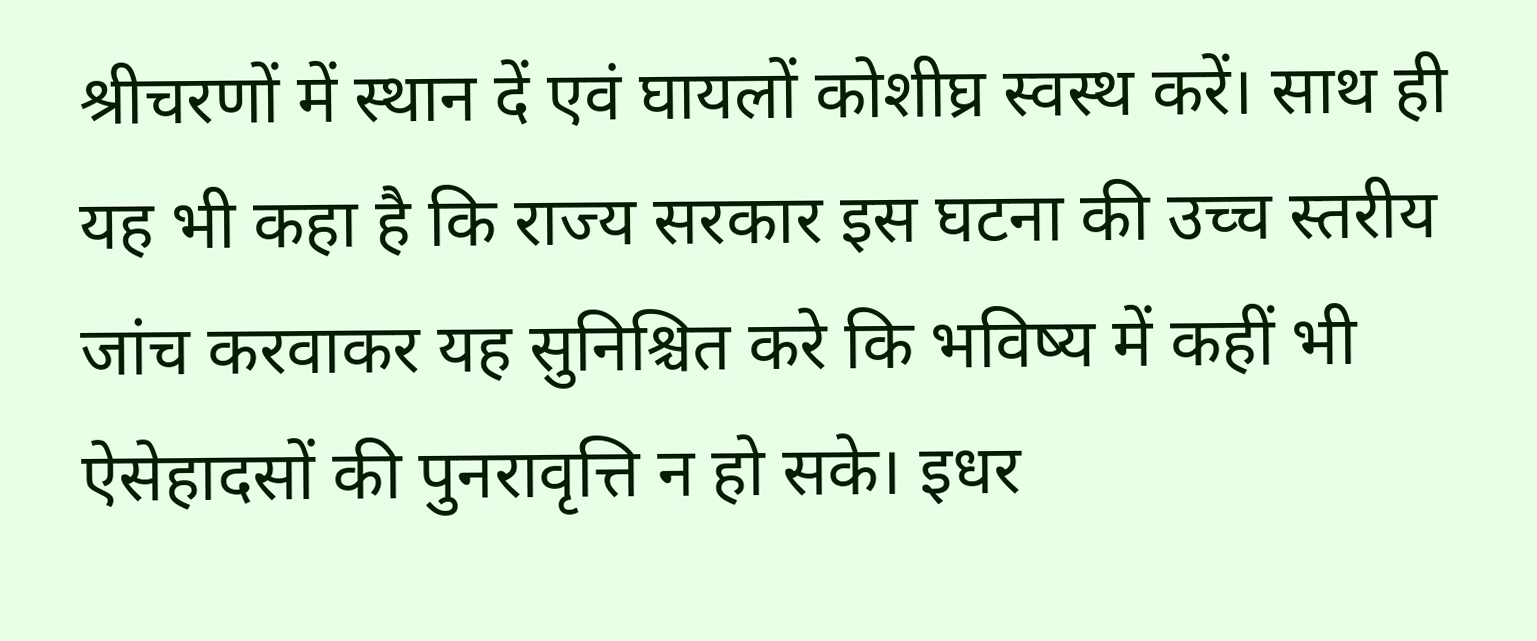श्रीचरणों में स्थान दें एवं घायलों कोशीघ्र स्वस्थ करें। साथ ही यह भी कहा है कि राज्य सरकार इस घटना की उच्च स्तरीय जांच करवाकर यह सुनिश्चित करे कि भविष्य में कहीं भी ऐसेहादसों की पुनरावृत्ति न हो सके। इधर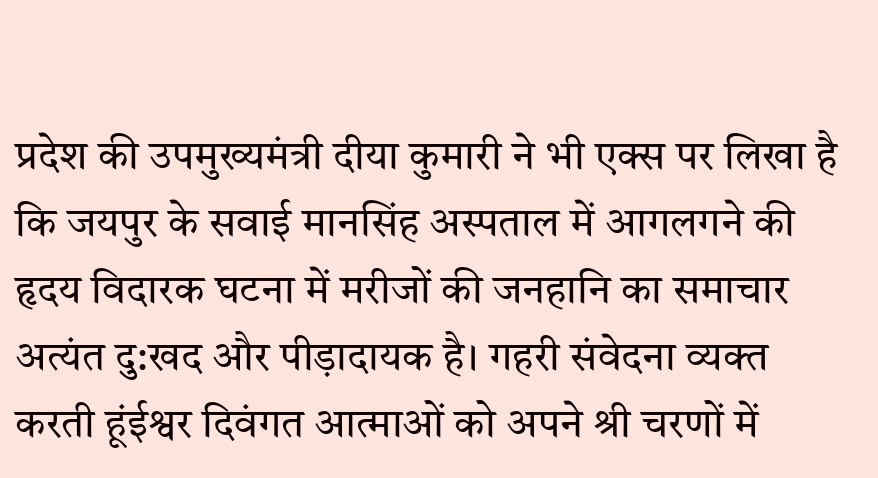प्रदेश की उपमुख्यमंत्री दीया कुमारी ने भी एक्स पर लिखा है कि जयपुर के सवाई मानसिंह अस्पताल में आगलगने की हृदय विदारक घटना में मरीजों की जनहानि का समाचार अत्यंत दु:खद और पीड़ादायक है। गहरी संवेदना व्यक्त करती हूंईश्वर दिवंगत आत्माओं को अपने श्री चरणों में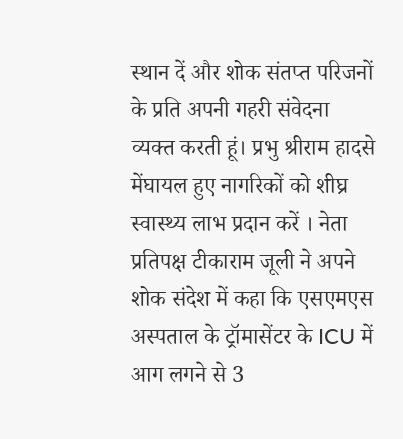स्थान दें और शोक संतप्त परिजनों के प्रति अपनी गहरी संवेदना व्यक्त करती हूं। प्रभु श्रीराम हादसे मेंघायल हुए नागरिकों को शीघ्र स्वास्थ्य लाभ प्रदान करें । नेता प्रतिपक्ष टीकाराम जूली ने अपने शोक संदेश में कहा कि एसएमएस अस्पताल के ट्रॉमासेंटर के ICU में आग लगने से 3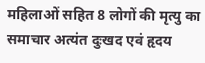महिलाओं सहित 8 लोगों की मृत्यु का समाचार अत्यंत दुःखद एवं हृदय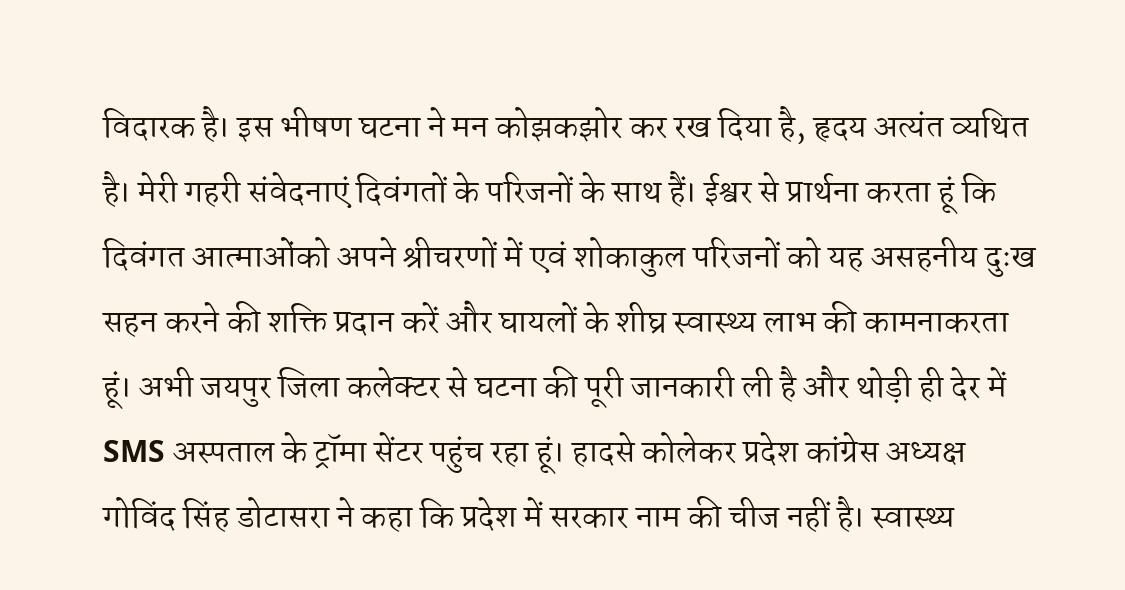विदारक है। इस भीषण घटना ने मन कोझकझोर कर रख दिया है, हृदय अत्यंत व्यथित है। मेरी गहरी संवेदनाएं दिवंगतों के परिजनों के साथ हैं। ईश्वर से प्रार्थना करता हूं कि दिवंगत आत्माओंको अपने श्रीचरणों में एवं शोकाकुल परिजनों को यह असहनीय दुःख सहन करने की शक्ति प्रदान करें और घायलों के शीघ्र स्वास्थ्य लाभ की कामनाकरता हूं। अभी जयपुर जिला कलेक्टर से घटना की पूरी जानकारी ली है और थोड़ी ही देर में SMS अस्पताल के ट्रॉमा सेंटर पहुंच रहा हूं। हादसे कोलेकर प्रदेश कांग्रेस अध्यक्ष गोविंद सिंह डोटासरा ने कहा कि प्रदेश में सरकार नाम की चीज नहीं है। स्वास्थ्य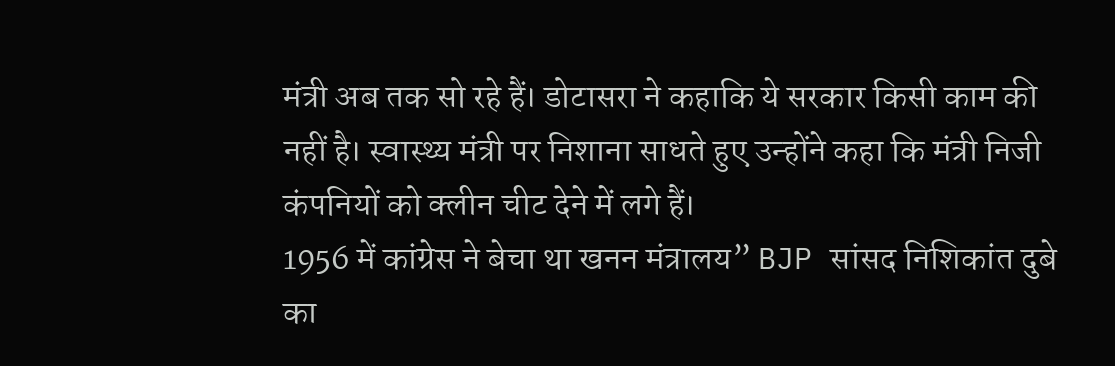मंत्री अब तक सो रहे हैं। डोटासरा ने कहाकि ये सरकार किसी काम की नहीं है। स्वास्थ्य मंत्री पर निशाना साधते हुए उन्होंने कहा कि मंत्री निजी कंपनियों को क्लीन चीट देने में लगे हैं।
1956 में कांग्रेस ने बेचा था खनन मंत्रालय” BJP सांसद निशिकांत दुबे का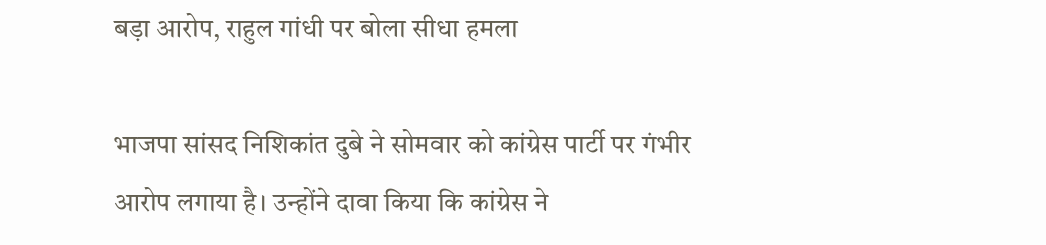बड़ा आरोप, राहुल गांधी पर बोला सीधा हमला

भाजपा सांसद निशिकांत दुबे ने सोमवार को कांग्रेस पार्टी पर गंभीर आरोप लगाया है। उन्होंने दावा किया कि कांग्रेस ने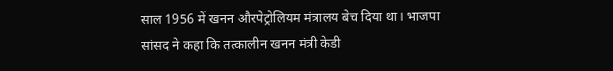साल 1956 में खनन औरपेट्रोलियम मंत्रालय बेच दिया था। भाजपा सांसद ने कहा कि तत्कालीन खनन मंत्री केडी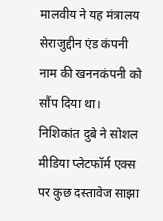मालवीय ने यह मंत्रालय सेराजुद्दीन एंड कंपनी नाम की खननकंपनी को सौंप दिया था। निशिकांत दुबे ने सोशल मीडिया प्लेटफॉर्म एक्स पर कुछ दस्तावेज साझा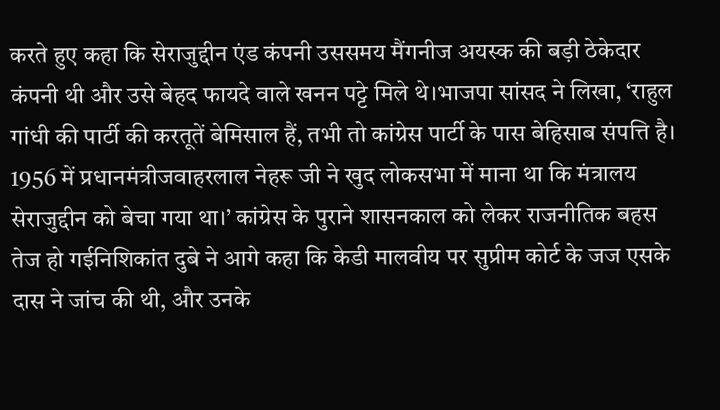करते हुए कहा कि सेराजुद्दीन एंड कंपनी उससमय मैंगनीज अयस्क की बड़ी ठेकेदार कंपनी थी और उसे बेहद फायदे वाले खनन पट्टे मिले थे।भाजपा सांसद ने लिखा, ‘राहुल गांधी की पार्टी की करतूतें बेमिसाल हैं, तभी तो कांग्रेस पार्टी के पास बेहिसाब संपत्ति है। 1956 में प्रधानमंत्रीजवाहरलाल नेहरू जी ने खुद लोकसभा में माना था कि मंत्रालय सेराजुद्दीन को बेचा गया था।’ कांग्रेस के पुराने शासनकाल को लेकर राजनीतिक बहस तेज हो गईनिशिकांत दुबे ने आगे कहा कि केडी मालवीय पर सुप्रीम कोर्ट के जज एसके दास ने जांच की थी, और उनके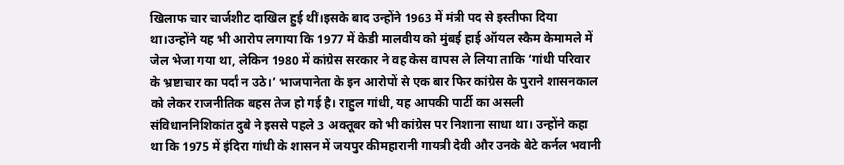खिलाफ चार चार्जशीट दाखिल हुई थीं।इसके बाद उन्होंने 1963 में मंत्री पद से इस्तीफा दिया था।उन्होंने यह भी आरोप लगाया कि 1977 में केडी मालवीय को मुंबई हाई ऑयल स्कैम केमामले में जेल भेजा गया था, लेकिन 1980 में कांग्रेस सरकार ने वह केस वापस ले लिया ताकि ‘गांधी परिवार के भ्रष्टाचार का पर्दां न उठे।’ भाजपानेता के इन आरोपों से एक बार फिर कांग्रेस के पुराने शासनकाल को लेकर राजनीतिक बहस तेज हो गई है। राहुल गांधी, यह आपकी पार्टी का असली संविधाननिशिकांत दुबे ने इससे पहले 3 अक्तूबर को भी कांग्रेस पर निशाना साधा था। उन्होंने कहा था कि 1975 में इंदिरा गांधी के शासन में जयपुर कीमहारानी गायत्री देवी और उनके बेटे कर्नल भवानी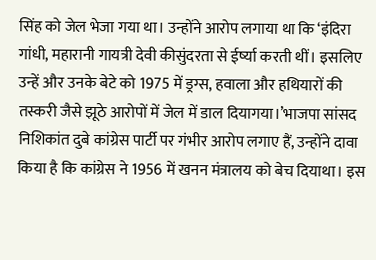सिंह को जेल भेजा गया था। उन्होंने आरोप लगाया था कि ‘इंदिरा गांधी, महारानी गायत्री देवी कीसुंदरता से ईर्ष्या करती थीं। इसलिए उन्हें और उनके बेटे को 1975 में ड्रग्स, हवाला और हथियारों की तस्करी जैसे झूठे आरोपों में जेल में डाल दियागया।’भाजपा सांसद निशिकांत दुबे कांग्रेस पार्टी पर गंभीर आरोप लगाए हैं, उन्होंने दावा किया है कि कांग्रेस ने 1956 में खनन मंत्रालय को बेच दियाथा। इस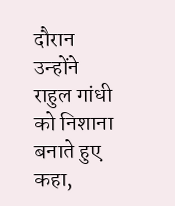दौरान उन्होंने राहुल गांधी को निशाना बनाते हुए कहा,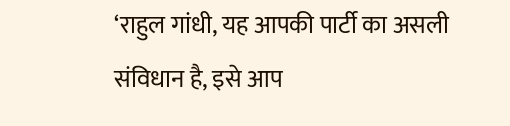‘राहुल गांधी, यह आपकी पार्टी का असली संविधान है, इसे आप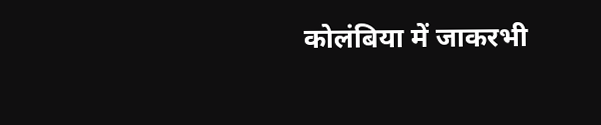कोलंबिया में जाकरभी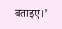बताइए।’